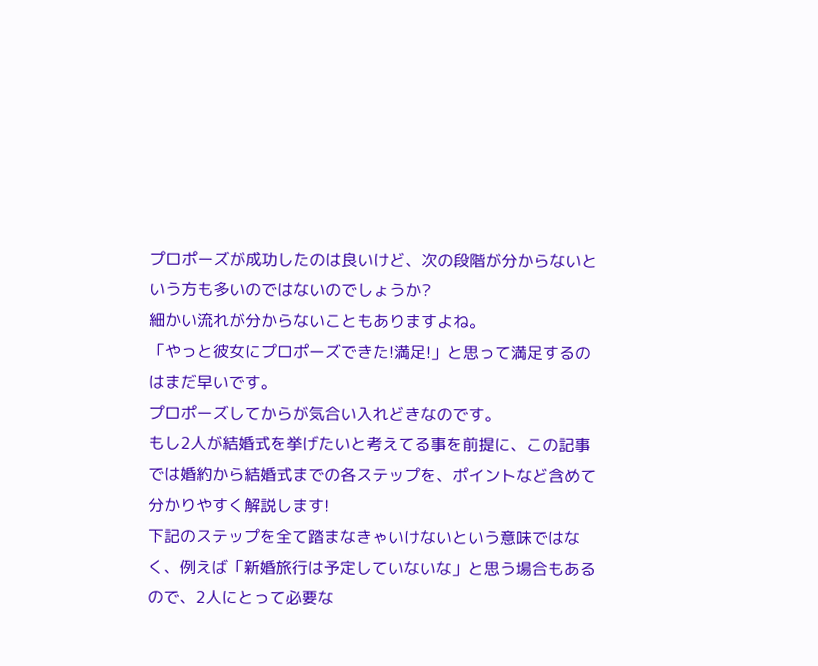プロポーズが成功したのは良いけど、次の段階が分からないという方も多いのではないのでしょうか?
細かい流れが分からないこともありますよね。
「やっと彼女にプロポーズできた!満足!」と思って満足するのはまだ早いです。
プロポーズしてからが気合い入れどきなのです。
もし2人が結婚式を挙げたいと考えてる事を前提に、この記事では婚約から結婚式までの各ステップを、ポイントなど含めて分かりやすく解説します!
下記のステップを全て踏まなきゃいけないという意味ではなく、例えば「新婚旅行は予定していないな」と思う場合もあるので、2人にとって必要な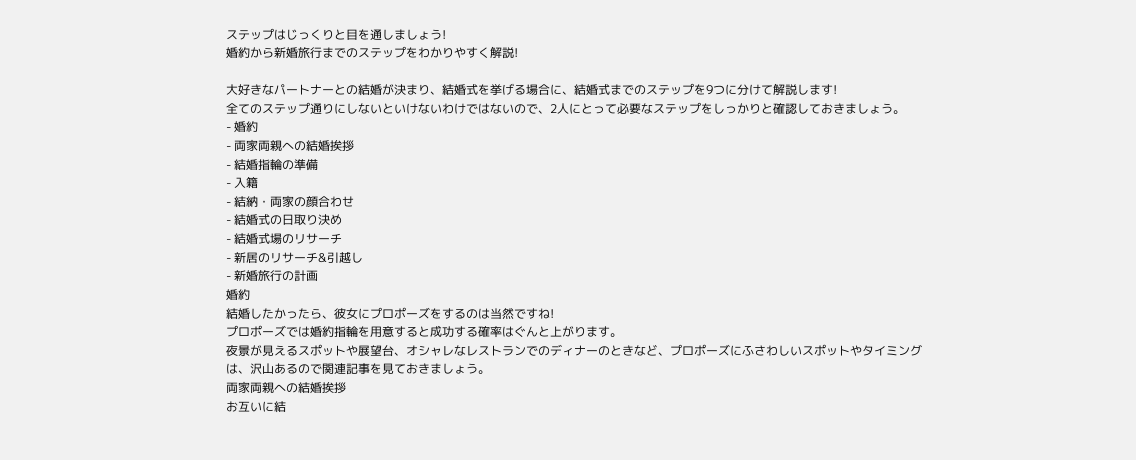ステップはじっくりと目を通しましょう!
婚約から新婚旅行までのステップをわかりやすく解説!

大好きなパートナーとの結婚が決まり、結婚式を挙げる場合に、結婚式までのステップを9つに分けて解説します!
全てのステップ通りにしないといけないわけではないので、2人にとって必要なステップをしっかりと確認しておきましょう。
- 婚約
- 両家両親への結婚挨拶
- 結婚指輪の準備
- 入籍
- 結納・両家の顔合わせ
- 結婚式の日取り決め
- 結婚式場のリサーチ
- 新居のリサーチ&引越し
- 新婚旅行の計画
婚約
結婚したかったら、彼女にプロポーズをするのは当然ですね!
プロポーズでは婚約指輪を用意すると成功する確率はぐんと上がります。
夜景が見えるスポットや展望台、オシャレなレストランでのディナーのときなど、プロポーズにふさわしいスポットやタイミングは、沢山あるので関連記事を見ておきましょう。
両家両親への結婚挨拶
お互いに結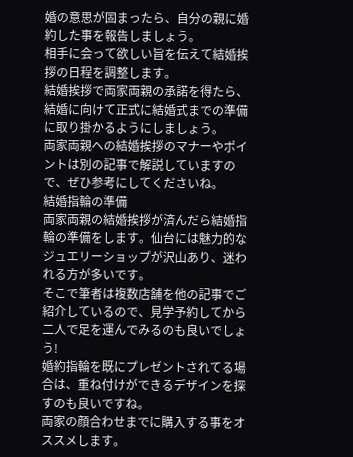婚の意思が固まったら、自分の親に婚約した事を報告しましょう。
相手に会って欲しい旨を伝えて結婚挨拶の日程を調整します。
結婚挨拶で両家両親の承諾を得たら、結婚に向けて正式に結婚式までの準備に取り掛かるようにしましょう。
両家両親への結婚挨拶のマナーやポイントは別の記事で解説していますので、ぜひ参考にしてくださいね。
結婚指輪の準備
両家両親の結婚挨拶が済んだら結婚指輪の準備をします。仙台には魅力的なジュエリーショップが沢山あり、迷われる方が多いです。
そこで筆者は複数店舗を他の記事でご紹介しているので、見学予約してから二人で足を運んでみるのも良いでしょう!
婚約指輪を既にプレゼントされてる場合は、重ね付けができるデザインを探すのも良いですね。
両家の顔合わせまでに購入する事をオススメします。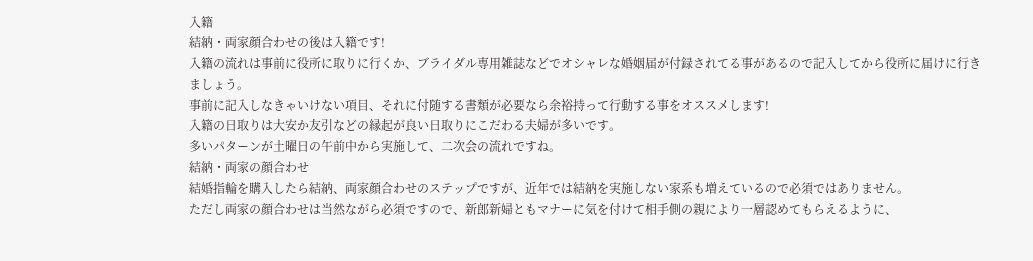入籍
結納・両家顔合わせの後は入籍です!
入籍の流れは事前に役所に取りに行くか、ブライダル専用雑誌などでオシャレな婚姻届が付録されてる事があるので記入してから役所に届けに行きましょう。
事前に記入しなきゃいけない項目、それに付随する書類が必要なら余裕持って行動する事をオススメします!
入籍の日取りは大安か友引などの縁起が良い日取りにこだわる夫婦が多いです。
多いパターンが土曜日の午前中から実施して、二次会の流れですね。
結納・両家の顔合わせ
結婚指輪を購入したら結納、両家顔合わせのステップですが、近年では結納を実施しない家系も増えているので必須ではありません。
ただし両家の顔合わせは当然ながら必須ですので、新郎新婦ともマナーに気を付けて相手側の親により一層認めてもらえるように、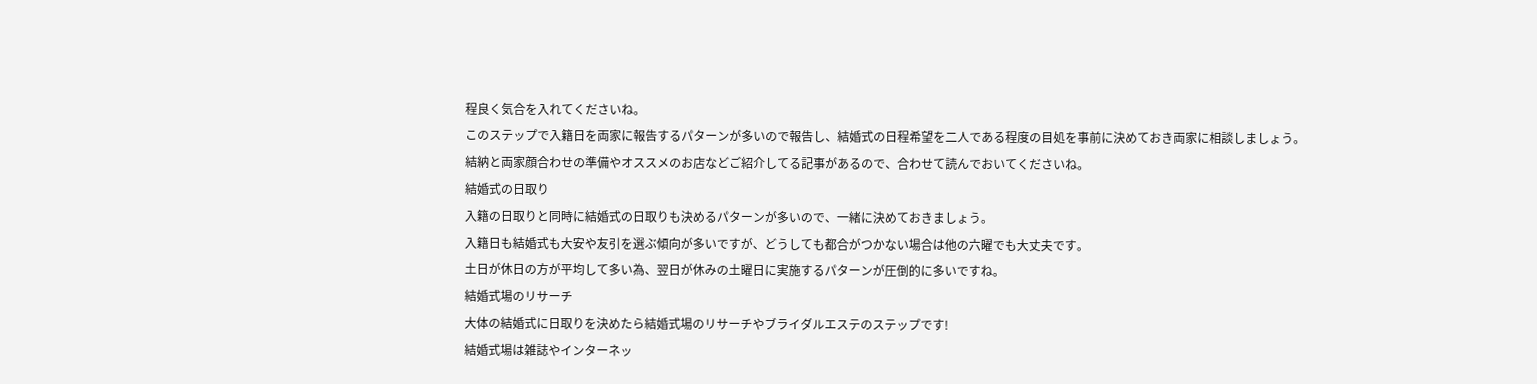程良く気合を入れてくださいね。
このステップで入籍日を両家に報告するパターンが多いので報告し、結婚式の日程希望を二人である程度の目処を事前に決めておき両家に相談しましょう。
結納と両家顔合わせの準備やオススメのお店などご紹介してる記事があるので、合わせて読んでおいてくださいね。
結婚式の日取り
入籍の日取りと同時に結婚式の日取りも決めるパターンが多いので、一緒に決めておきましょう。
入籍日も結婚式も大安や友引を選ぶ傾向が多いですが、どうしても都合がつかない場合は他の六曜でも大丈夫です。
土日が休日の方が平均して多い為、翌日が休みの土曜日に実施するパターンが圧倒的に多いですね。
結婚式場のリサーチ
大体の結婚式に日取りを決めたら結婚式場のリサーチやブライダルエステのステップです!
結婚式場は雑誌やインターネッ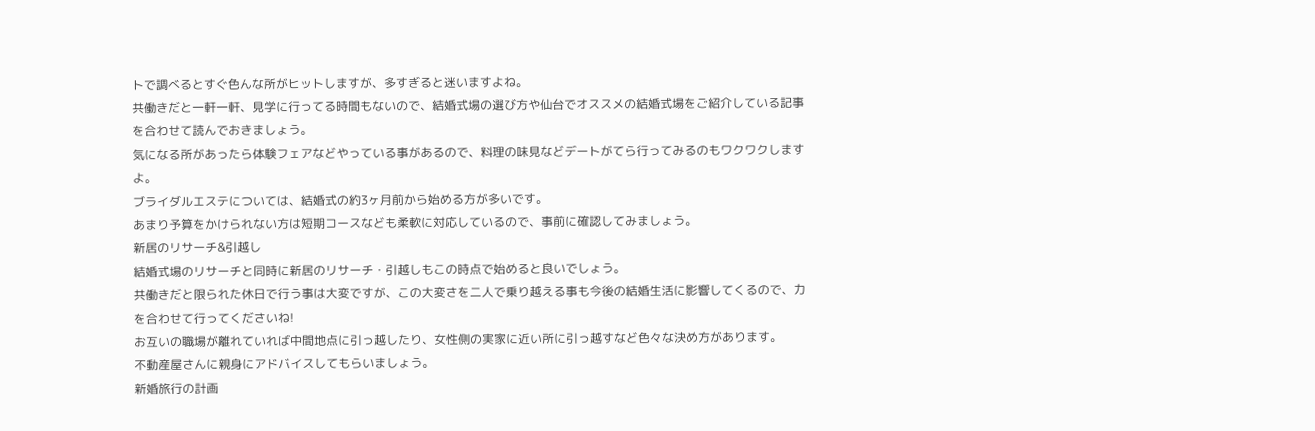トで調べるとすぐ色んな所がヒットしますが、多すぎると迷いますよね。
共働きだと一軒一軒、見学に行ってる時間もないので、結婚式場の選び方や仙台でオススメの結婚式場をご紹介している記事を合わせて読んでおきましょう。
気になる所があったら体験フェアなどやっている事があるので、料理の味見などデートがてら行ってみるのもワクワクしますよ。
ブライダルエステについては、結婚式の約3ヶ月前から始める方が多いです。
あまり予算をかけられない方は短期コースなども柔軟に対応しているので、事前に確認してみましょう。
新居のリサーチ&引越し
結婚式場のリサーチと同時に新居のリサーチ・引越しもこの時点で始めると良いでしょう。
共働きだと限られた休日で行う事は大変ですが、この大変さを二人で乗り越える事も今後の結婚生活に影響してくるので、力を合わせて行ってくださいね!
お互いの職場が離れていれば中間地点に引っ越したり、女性側の実家に近い所に引っ越すなど色々な決め方があります。
不動産屋さんに親身にアドバイスしてもらいましょう。
新婚旅行の計画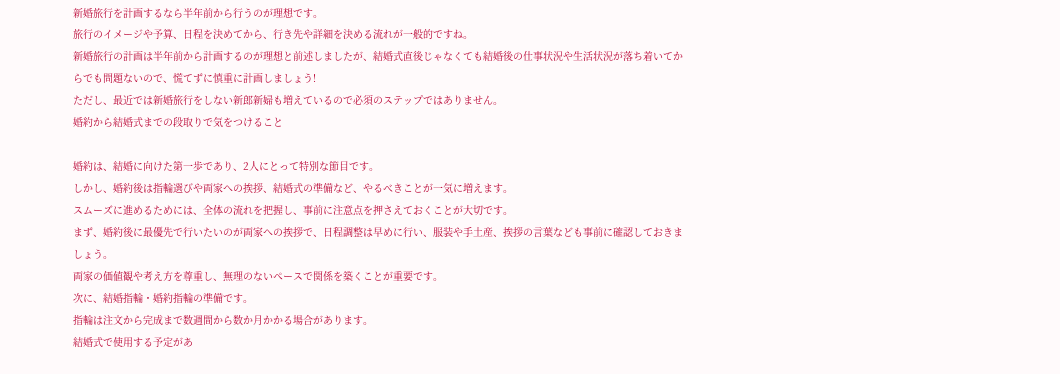新婚旅行を計画するなら半年前から行うのが理想です。
旅行のイメージや予算、日程を決めてから、行き先や詳細を決める流れが一般的ですね。
新婚旅行の計画は半年前から計画するのが理想と前述しましたが、結婚式直後じゃなくても結婚後の仕事状況や生活状況が落ち着いてからでも問題ないので、慌てずに慎重に計画しましょう!
ただし、最近では新婚旅行をしない新郎新婦も増えているので必須のステップではありません。
婚約から結婚式までの段取りで気をつけること

婚約は、結婚に向けた第一歩であり、2人にとって特別な節目です。
しかし、婚約後は指輪選びや両家への挨拶、結婚式の準備など、やるべきことが一気に増えます。
スムーズに進めるためには、全体の流れを把握し、事前に注意点を押さえておくことが大切です。
まず、婚約後に最優先で行いたいのが両家への挨拶で、日程調整は早めに行い、服装や手土産、挨拶の言葉なども事前に確認しておきましょう。
両家の価値観や考え方を尊重し、無理のないペースで関係を築くことが重要です。
次に、結婚指輪・婚約指輪の準備です。
指輪は注文から完成まで数週間から数か月かかる場合があります。
結婚式で使用する予定があ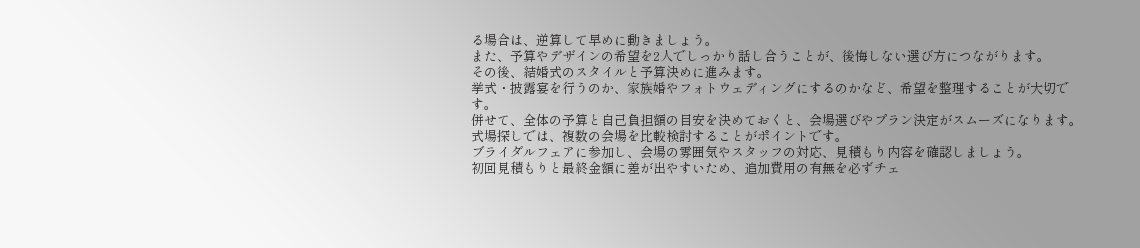る場合は、逆算して早めに動きましょう。
また、予算やデザインの希望を2人でしっかり話し合うことが、後悔しない選び方につながります。
その後、結婚式のスタイルと予算決めに進みます。
挙式・披露宴を行うのか、家族婚やフォトウェディングにするのかなど、希望を整理することが大切です。
併せて、全体の予算と自己負担額の目安を決めておくと、会場選びやプラン決定がスムーズになります。
式場探しでは、複数の会場を比較検討することがポイントです。
ブライダルフェアに参加し、会場の雰囲気やスタッフの対応、見積もり内容を確認しましょう。
初回見積もりと最終金額に差が出やすいため、追加費用の有無を必ずチェ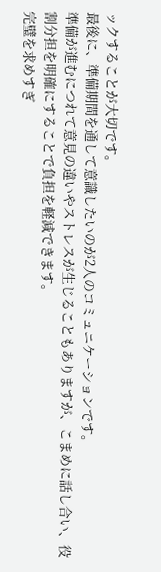ックすることが大切です。
最後に、準備期間を通して意識したいのが2人のコミュニケーションです。
準備が進むにつれて意見の違いやストレスが生じることもありますが、こまめに話し合い、役割分担を明確にすることで負担を軽減できます。
完璧を求めすぎ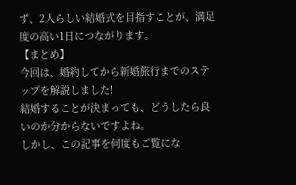ず、2人らしい結婚式を目指すことが、満足度の高い1日につながります。
【まとめ】
今回は、婚約してから新婚旅行までのステップを解説しました!
結婚することが決まっても、どうしたら良いのか分からないですよね。
しかし、この記事を何度もご覧にな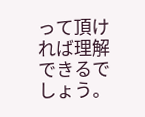って頂ければ理解できるでしょう。